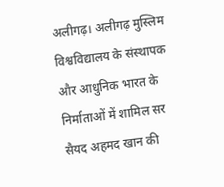अलीगढ़। अलीगढ़ मुस्लिम विश्वविद्यालय के संस्थापक और आधुनिक भारत के निर्माताओं में शामिल सर सैयद अहमद खान की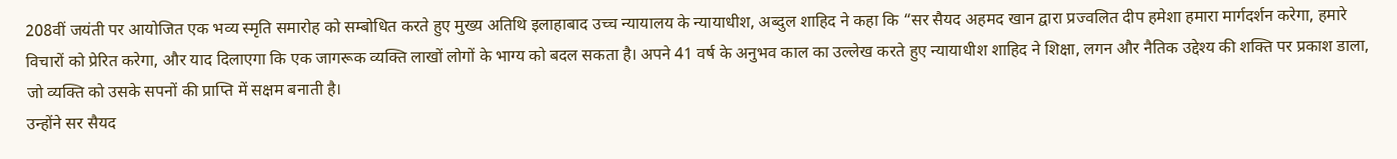208वीं जयंती पर आयोजित एक भव्य स्मृति समारोह को सम्बोधित करते हुए मुख्य अतिथि इलाहाबाद उच्च न्यायालय के न्यायाधीश, अब्दुल शाहिद ने कहा कि “सर सैयद अहमद खान द्वारा प्रज्वलित दीप हमेशा हमारा मार्गदर्शन करेगा, हमारे विचारों को प्रेरित करेगा, और याद दिलाएगा कि एक जागरूक व्यक्ति लाखों लोगों के भाग्य को बदल सकता है। अपने 41 वर्ष के अनुभव काल का उल्लेख करते हुए न्यायाधीश शाहिद ने शिक्षा, लगन और नैतिक उद्देश्य की शक्ति पर प्रकाश डाला, जो व्यक्ति को उसके सपनों की प्राप्ति में सक्षम बनाती है।
उन्होंने सर सैयद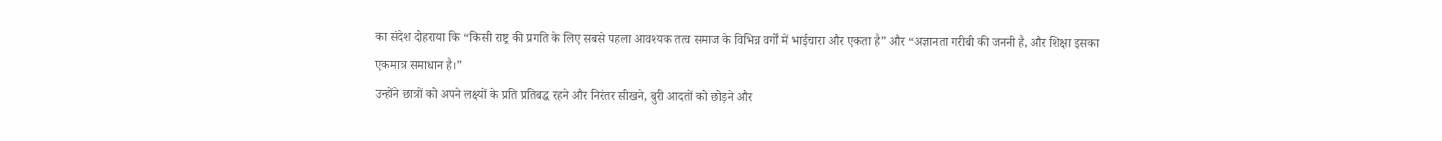का संदेश दोहराया कि “किसी राष्ट्र की प्रगति के लिए सबसे पहला आवश्यक तत्व समाज के विभिन्न वर्गों में भाईचारा और एकता है” और “अज्ञानता गरीबी की जननी है, और शिक्षा इसका एकमात्र समाधान है।”
उन्होंने छात्रों को अपने लक्ष्यों के प्रति प्रतिबद्ध रहने और निरंतर सीखने, बुरी आदतों को छोड़ने और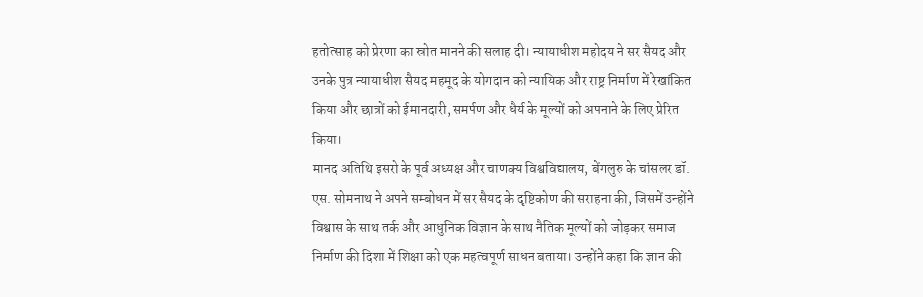हतोत्साह को प्रेरणा का स्रोत मानने की सलाह दी। न्यायाधीश महोदय ने सर सैयद और उनके पुत्र न्यायाधीश सैयद महमूद के योगदान को न्यायिक और राष्ट्र निर्माण में रेखांकित किया और छात्रों को ईमानदारी, समर्पण और धैर्य के मूल्यों को अपनाने के लिए प्रेरित किया।
मानद अतिथि इसरो के पूर्व अध्यक्ष और चाणक्य विश्वविद्यालय, बेंगलुरु के चांसलर डॉ. एस. सोमनाथ ने अपने सम्बोधन में सर सैयद के दृष्टिकोण की सराहना की, जिसमें उन्होंने विश्वास के साथ तर्क और आधुनिक विज्ञान के साथ नैतिक मूल्यों को जोड़कर समाज निर्माण की दिशा में शिक्षा को एक महत्वपूर्ण साधन बताया। उन्होंने कहा कि ज्ञान की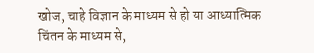खोज, चाहे विज्ञान के माध्यम से हो या आध्यात्मिक चिंतन के माध्यम से,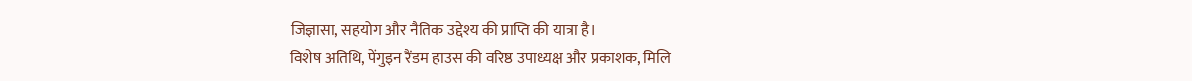जिज्ञासा, सहयोग और नैतिक उद्देश्य की प्राप्ति की यात्रा है।
विशेष अतिथि, पेंगुइन रैंडम हाउस की वरिष्ठ उपाध्यक्ष और प्रकाशक, मिलि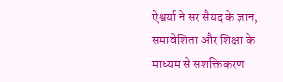ऐश्वर्या ने सर सैयद के ज्ञान, समावेशिता और शिक्षा के माध्यम से सशक्तिकरण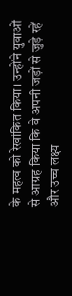के महत्व को रेखांकित किया। उन्होंने युवाओं से आग्रह किया कि वे अपनी जड़ों से जुड़े रहें और उच्च लक्ष्य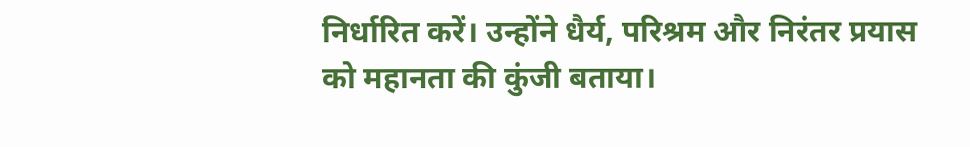निर्धारित करें। उन्होंने धैर्य, परिश्रम और निरंतर प्रयास को महानता की कुंजी बताया।